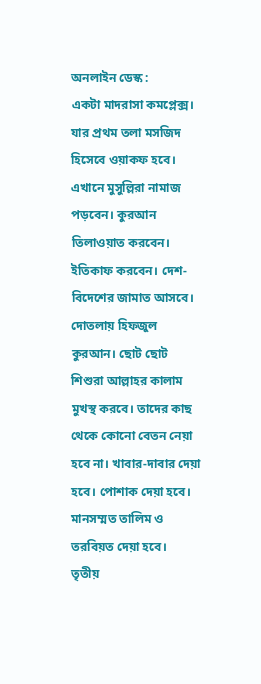অনলাইন ডেস্ক :
একটা মাদরাসা কমপ্লেক্স। যার প্রথম তলা মসজিদ হিসেবে ওয়াকফ হবে। এখানে মুসুল্লিরা নামাজ পড়বেন। কুরআন তিলাওয়াত করবেন। ইতিকাফ করবেন। দেশ-বিদেশের জামাত আসবে।
দোতলায় হিফজুল কুরআন। ছোট ছোট শিশুরা আল্লাহর কালাম মুখস্থ করবে। তাদের কাছ থেকে কোনো বেতন নেয়া হবে না। খাবার-দাবার দেয়া হবে। পোশাক দেয়া হবে। মানসম্মত তালিম ও তরবিয়ত দেয়া হবে।
তৃতীয়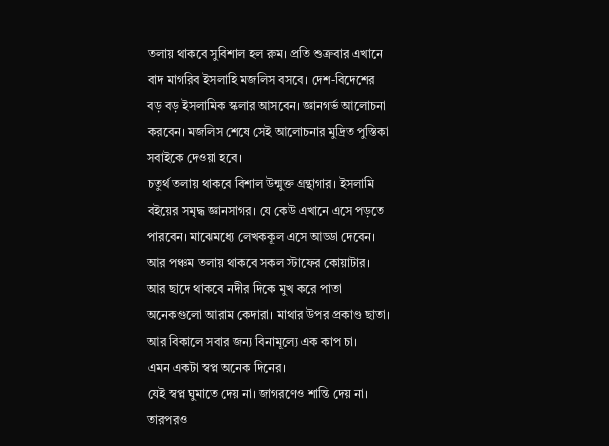তলায় থাকবে সুবিশাল হল রুম। প্রতি শুক্রবার এখানে বাদ মাগরিব ইসলাহি মজলিস বসবে। দেশ-বিদেশের বড় বড় ইসলামিক স্কলার আসবেন। জ্ঞানগর্ভ আলোচনা করবেন। মজলিস শেষে সেই আলোচনার মুদ্রিত পুস্তিকা সবাইকে দেওয়া হবে।
চতুর্থ তলায় থাকবে বিশাল উন্মুক্ত গ্রন্থাগার। ইসলামি বইয়ের সমৃদ্ধ জ্ঞানসাগর। যে কেউ এখানে এসে পড়তে পারবেন। মাঝেমধ্যে লেখককূল এসে আড্ডা দেবেন।
আর পঞ্চম তলায় থাকবে সকল স্টাফের কোয়াটার। আর ছাদে থাকবে নদীর দিকে মুখ করে পাতা অনেকগুলো আরাম কেদারা। মাথার উপর প্রকাণ্ড ছাতা। আর বিকালে সবার জন্য বিনামূল্যে এক কাপ চা।
এমন একটা স্বপ্ন অনেক দিনের।
যেই স্বপ্ন ঘুমাতে দেয় না। জাগরণেও শান্তি দেয় না।
তারপরও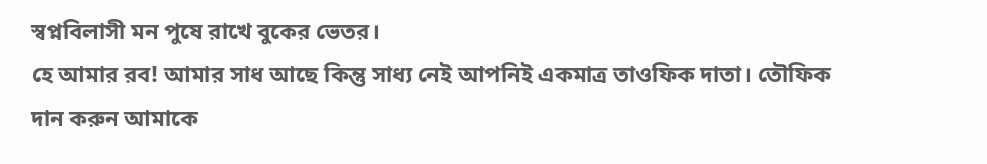স্বপ্নবিলাসী মন পুষে রাখে বুকের ভেতর।
হে আমার রব! আমার সাধ আছে কিন্তু সাধ্য নেই আপনিই একমাত্র তাওফিক দাতা। তৌফিক দান করুন আমাকে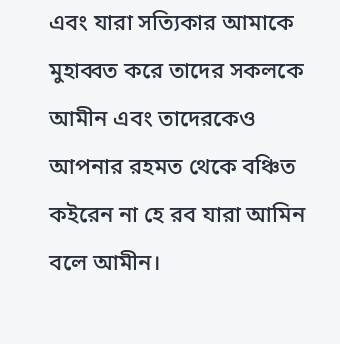এবং যারা সত্যিকার আমাকে মুহাব্বত করে তাদের সকলকে আমীন এবং তাদেরকেও আপনার রহমত থেকে বঞ্চিত কইরেন না হে রব যারা আমিন বলে আমীন।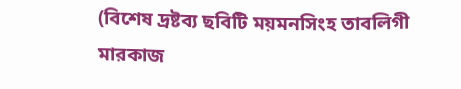(বিশেষ দ্রষ্টব্য ছবিটি ময়মনসিংহ তাবলিগী মারকাজ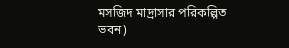মসজিদ মাদ্রাসার পরিকল্পিত ভবন)